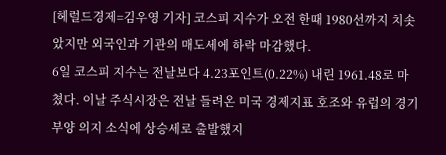[헤럴드경제=김우영 기자] 코스피 지수가 오전 한때 1980선까지 치솟았지만 외국인과 기관의 매도세에 하락 마감했다.
6일 코스피 지수는 전날보다 4.23포인트(0.22%) 내린 1961.48로 마쳤다. 이날 주식시장은 전날 들려온 미국 경제지표 호조와 유럽의 경기부양 의지 소식에 상승세로 출발했지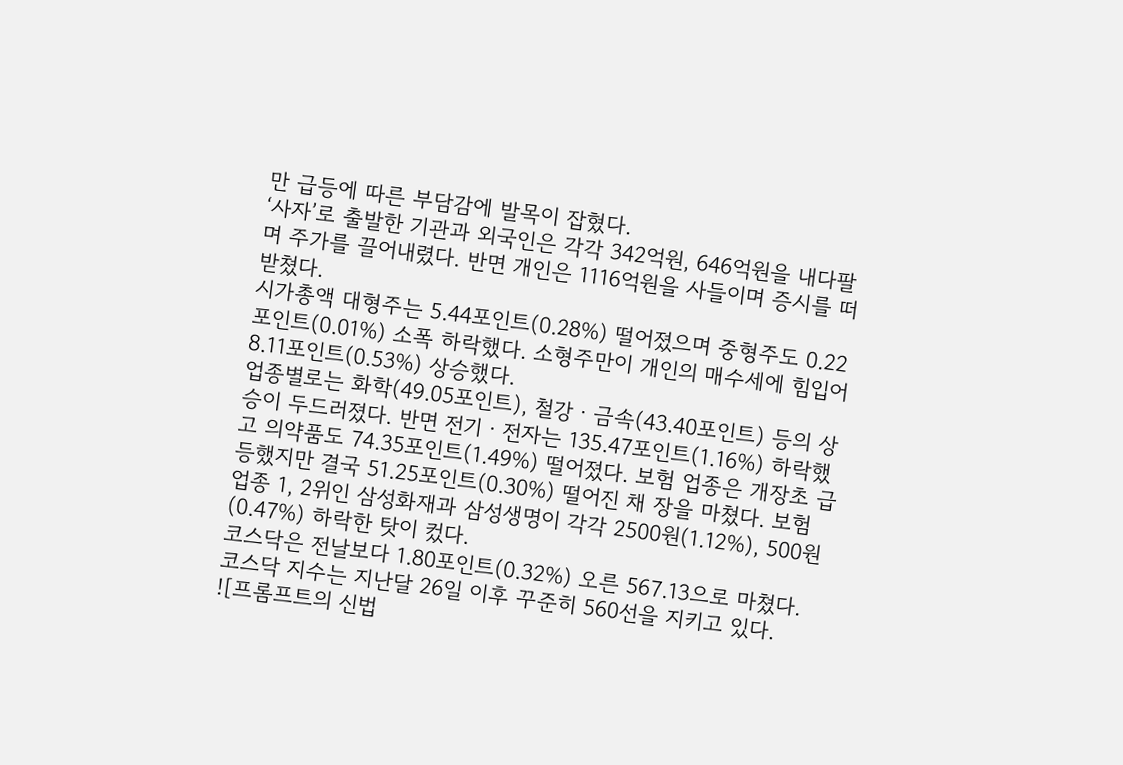만 급등에 따른 부담감에 발목이 잡혔다.
‘사자’로 출발한 기관과 외국인은 각각 342억원, 646억원을 내다팔며 주가를 끌어내렸다. 반면 개인은 1116억원을 사들이며 증시를 떠받쳤다.
시가총액 대형주는 5.44포인트(0.28%) 떨어졌으며 중형주도 0.22포인트(0.01%) 소폭 하락했다. 소형주만이 개인의 매수세에 힘입어 8.11포인트(0.53%) 상승했다.
업종별로는 화학(49.05포인트), 철강ㆍ금속(43.40포인트) 등의 상승이 두드러졌다. 반면 전기ㆍ전자는 135.47포인트(1.16%) 하락했고 의약품도 74.35포인트(1.49%) 떨어졌다. 보험 업종은 개장초 급등했지만 결국 51.25포인트(0.30%) 떨어진 채 장을 마쳤다. 보험 업종 1, 2위인 삼성화재과 삼성생명이 각각 2500원(1.12%), 500원(0.47%) 하락한 탓이 컸다.
코스닥은 전날보다 1.80포인트(0.32%) 오른 567.13으로 마쳤다. 코스닥 지수는 지난달 26일 이후 꾸준히 560선을 지키고 있다.
![프롬프트의 신법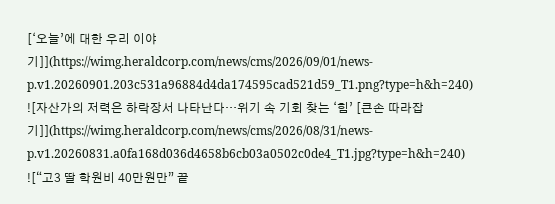[‘오늘’에 대한 우리 이야기]](https://wimg.heraldcorp.com/news/cms/2026/09/01/news-p.v1.20260901.203c531a96884d4da174595cad521d59_T1.png?type=h&h=240)
![자산가의 저력은 하락장서 나타난다…위기 속 기회 찾는 ‘힘’ [큰손 따라잡기]](https://wimg.heraldcorp.com/news/cms/2026/08/31/news-p.v1.20260831.a0fa168d036d4658b6cb03a0502c0de4_T1.jpg?type=h&h=240)
![“고3 딸 학원비 40만원만” 끝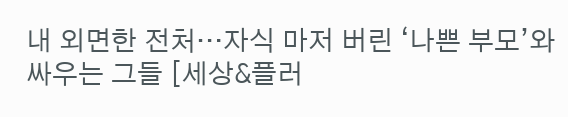내 외면한 전처…자식 마저 버린 ‘나쁜 부모’와 싸우는 그들 [세상&플러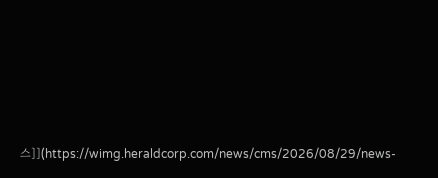스]](https://wimg.heraldcorp.com/news/cms/2026/08/29/news-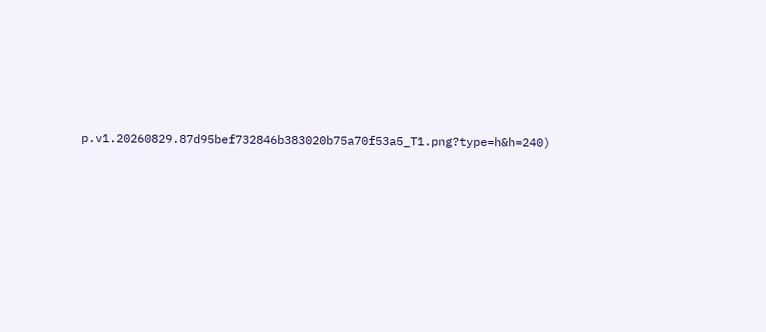p.v1.20260829.87d95bef732846b383020b75a70f53a5_T1.png?type=h&h=240)